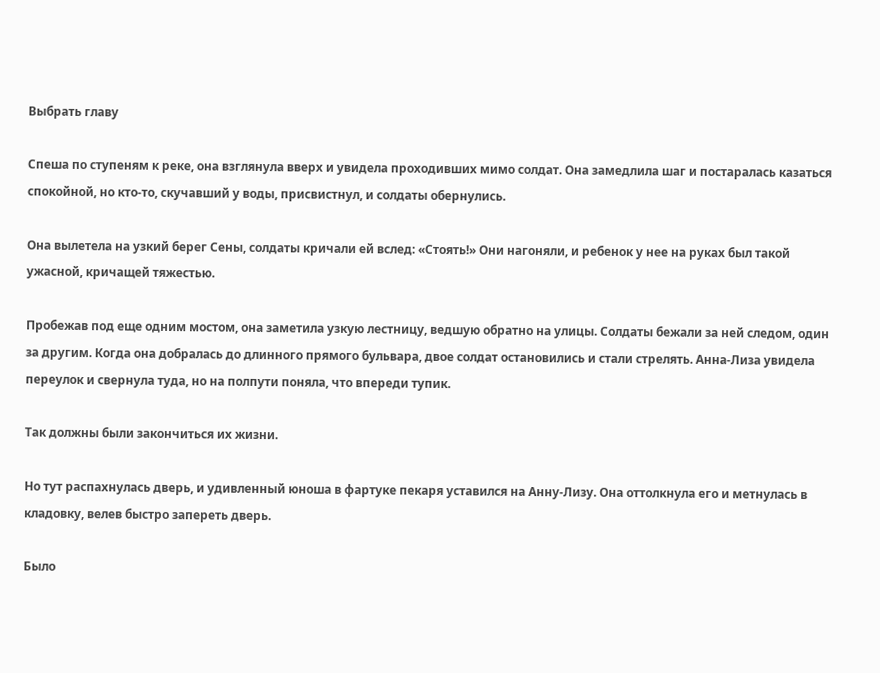Выбрать главу

Спеша по ступеням к реке, она взглянула вверх и увидела проходивших мимо солдат. Она замедлила шаг и постаралась казаться спокойной, но кто-то, скучавший у воды, присвистнул, и солдаты обернулись.

Она вылетела на узкий берег Сены, солдаты кричали ей вслед: «Стоять!» Они нагоняли, и ребенок у нее на руках был такой ужасной, кричащей тяжестью.

Пробежав под еще одним мостом, она заметила узкую лестницу, ведшую обратно на улицы. Солдаты бежали за ней следом, один за другим. Когда она добралась до длинного прямого бульвара, двое солдат остановились и стали стрелять. Анна-Лиза увидела переулок и свернула туда, но на полпути поняла, что впереди тупик.

Так должны были закончиться их жизни.

Но тут распахнулась дверь, и удивленный юноша в фартуке пекаря уставился на Анну-Лизу. Она оттолкнула его и метнулась в кладовку, велев быстро запереть дверь.

Было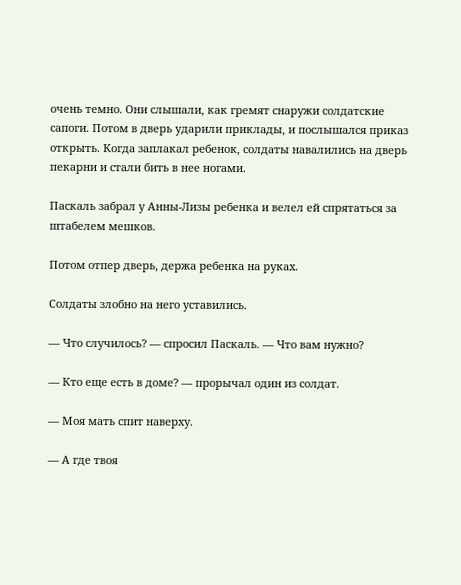очень темно. Они слышали, как гремят снаружи солдатские сапоги. Потом в дверь ударили приклады, и послышался приказ открыть. Когда заплакал ребенок, солдаты навалились на дверь пекарни и стали бить в нее ногами.

Паскаль забрал у Анны-Лизы ребенка и велел ей спрятаться за штабелем мешков.

Потом отпер дверь, держа ребенка на руках.

Солдаты злобно на него уставились.

— Что случилось? — спросил Паскаль. — Что вам нужно?

— Кто еще есть в доме? — прорычал один из солдат.

— Моя мать спит наверху.

— А где твоя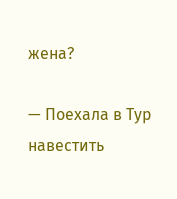жена?

— Поехала в Тур навестить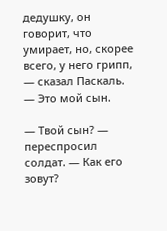дедушку, он говорит, что умирает, но, скорее всего, у него грипп, — сказал Паскаль. — Это мой сын.

— Твой сын? — переспросил солдат. — Как его зовут?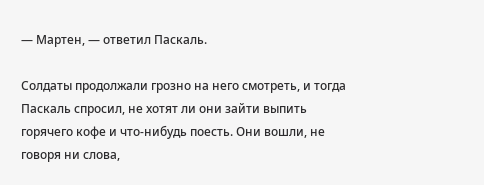— Мартен, — ответил Паскаль.

Солдаты продолжали грозно на него смотреть, и тогда Паскаль спросил, не хотят ли они зайти выпить горячего кофе и что-нибудь поесть. Они вошли, не говоря ни слова,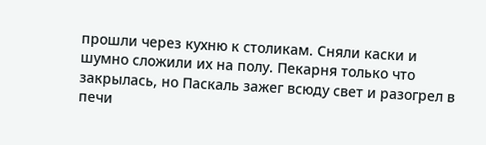прошли через кухню к столикам. Сняли каски и шумно сложили их на полу. Пекарня только что закрылась, но Паскаль зажег всюду свет и разогрел в печи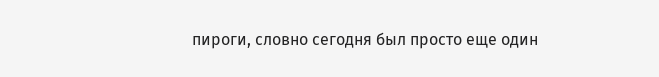пироги, словно сегодня был просто еще один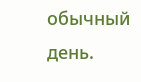обычный день.